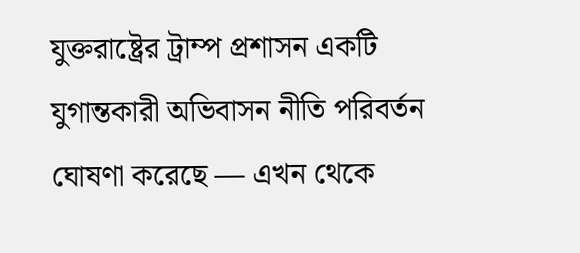যুক্তরাষ্ট্রের ট্রাম্প প্রশাসন একটি যুগান্তকারী অভিবাসন নীতি পরিবর্তন ঘোষণা করেছে — এখন থেকে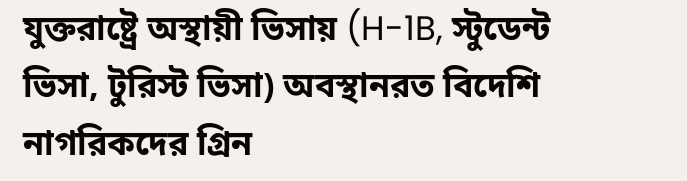যুক্তরাষ্ট্রে অস্থায়ী ভিসায় (H-1B, স্টুডেন্ট ভিসা, টুরিস্ট ভিসা) অবস্থানরত বিদেশি নাগরিকদের গ্রিন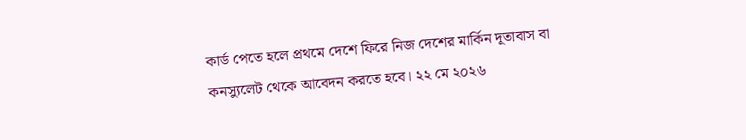কার্ড পেতে হলে প্রথমে দেশে ফিরে নিজ দেশের মার্কিন দূতাবাস বা কনস্যুলেট থেকে আবেদন করতে হবে। ২২ মে ২০২৬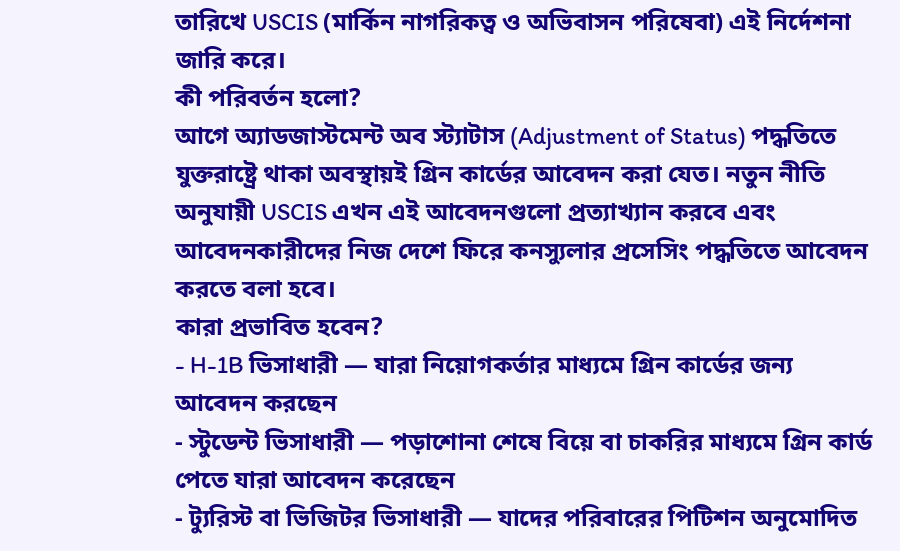তারিখে USCIS (মার্কিন নাগরিকত্ব ও অভিবাসন পরিষেবা) এই নির্দেশনা জারি করে।
কী পরিবর্তন হলো?
আগে অ্যাডজাস্টমেন্ট অব স্ট্যাটাস (Adjustment of Status) পদ্ধতিতে যুক্তরাষ্ট্রে থাকা অবস্থায়ই গ্রিন কার্ডের আবেদন করা যেত। নতুন নীতি অনুযায়ী USCIS এখন এই আবেদনগুলো প্রত্যাখ্যান করবে এবং আবেদনকারীদের নিজ দেশে ফিরে কনস্যুলার প্রসেসিং পদ্ধতিতে আবেদন করতে বলা হবে।
কারা প্রভাবিত হবেন?
- H-1B ভিসাধারী — যারা নিয়োগকর্তার মাধ্যমে গ্রিন কার্ডের জন্য আবেদন করছেন
- স্টুডেন্ট ভিসাধারী — পড়াশোনা শেষে বিয়ে বা চাকরির মাধ্যমে গ্রিন কার্ড পেতে যারা আবেদন করেছেন
- ট্যুরিস্ট বা ভিজিটর ভিসাধারী — যাদের পরিবারের পিটিশন অনুমোদিত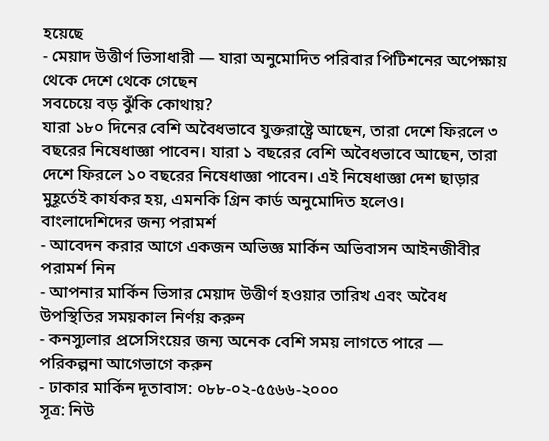হয়েছে
- মেয়াদ উত্তীর্ণ ভিসাধারী — যারা অনুমোদিত পরিবার পিটিশনের অপেক্ষায় থেকে দেশে থেকে গেছেন
সবচেয়ে বড় ঝুঁকি কোথায়?
যারা ১৮০ দিনের বেশি অবৈধভাবে যুক্তরাষ্ট্রে আছেন, তারা দেশে ফিরলে ৩ বছরের নিষেধাজ্ঞা পাবেন। যারা ১ বছরের বেশি অবৈধভাবে আছেন, তারা দেশে ফিরলে ১০ বছরের নিষেধাজ্ঞা পাবেন। এই নিষেধাজ্ঞা দেশ ছাড়ার মুহূর্তেই কার্যকর হয়, এমনকি গ্রিন কার্ড অনুমোদিত হলেও।
বাংলাদেশিদের জন্য পরামর্শ
- আবেদন করার আগে একজন অভিজ্ঞ মার্কিন অভিবাসন আইনজীবীর পরামর্শ নিন
- আপনার মার্কিন ভিসার মেয়াদ উত্তীর্ণ হওয়ার তারিখ এবং অবৈধ উপস্থিতির সময়কাল নির্ণয় করুন
- কনস্যুলার প্রসেসিংয়ের জন্য অনেক বেশি সময় লাগতে পারে — পরিকল্পনা আগেভাগে করুন
- ঢাকার মার্কিন দূতাবাস: ০৮৮-০২-৫৫৬৬-২০০০
সূত্র: নিউ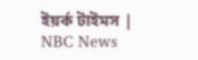ইয়র্ক টাইমস | NBC News